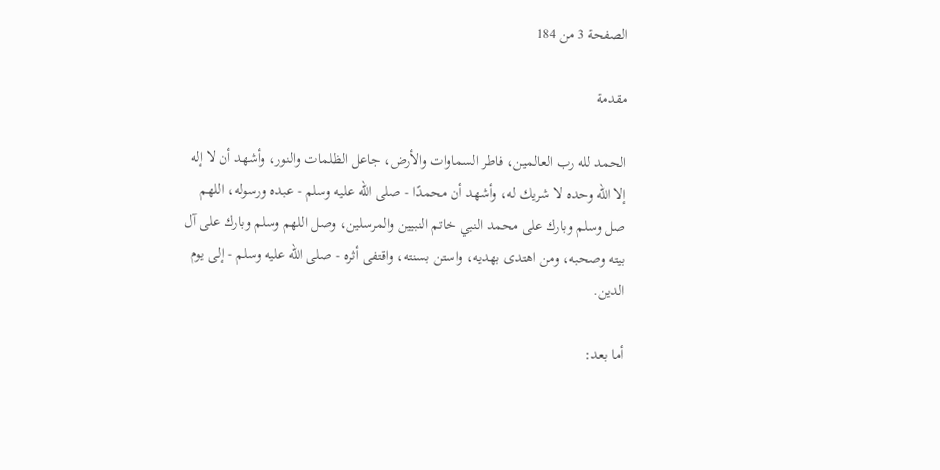الصفحة 3 من 184

مقدمة

الحمد لله رب العالمين، فاطر السماوات والأرض، جاعل الظلمات والنور، وأشهد أن لا إله إلا الله وحده لا شريك له، وأشهد أن محمدًا - صلى الله عليه وسلم - عبده ورسوله، اللهم صل وسلم وبارك على محمد النبي خاتم النبيين والمرسلين، وصل اللهم وسلم وبارك على آل بيته وصحبه، ومن اهتدى بهديه، واستن بسنته، واقتفى أثره - صلى الله عليه وسلم - إلى يوم الدين.

أما بعد: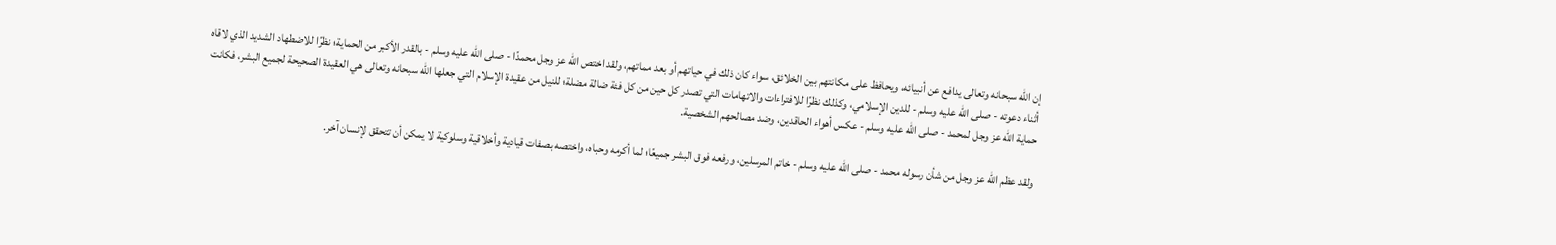إن الله سبحانه وتعالى يدافع عن أنبيائه، ويحافظ على مكانتهم بين الخلائق، سواء كان ذلك في حياتهم أو بعد مماتهم، ولقد اختص الله عز وجل محمدًا - صلى الله عليه وسلم - بالقدر الأكبر من الحماية؛ نظرًا للاضطهاد الشديد الذي لاقاه أثناء دعوته - صلى الله عليه وسلم - للدين الإسلامي، وكذلك نظرًا للافتراءات والاتهامات التي تصدر كل حين من كل فئة ضالة مضلة؛ للنيل من عقيدة الإسلام التي جعلها الله سبحانه وتعالى هي العقيدة الصحيحة لجميع البشر، فكانت حماية الله عز وجل لمحمد - صلى الله عليه وسلم - عكس أهواء الحاقدين، وضد مصالحهم الشخصية.

ولقد عظم الله عز وجل من شأن رسوله محمد - صلى الله عليه وسلم - خاتم المرسلين، ورفعه فوق البشر جميعًا؛ لما أكرمه وحباه، واختصه بصفات قيادية وأخلاقية وسلوكية لا يمكن أن تتحقق لإنسان آخر.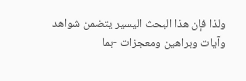ولذا فإن هذا البحث اليسير يتضمن شواهد وآيات وبراهين ومعجزات -بما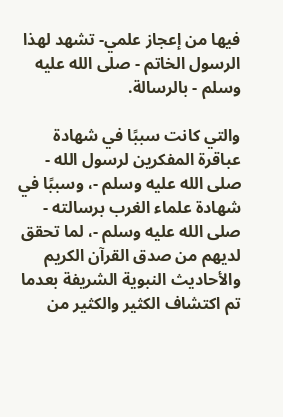فيها من إعجاز علمي- تشهد لهذا الرسول الخاتم - صلى الله عليه وسلم - بالرسالة.

والتي كانت سببًا في شهادة عباقرة المفكرين لرسول الله - صلى الله عليه وسلم -، وسببًا في شهادة علماء الغرب برسالته - صلى الله عليه وسلم -، لما تحقق لديهم من صدق القرآن الكريم والأحاديث النبوية الشريفة بعدما تم اكتشاف الكثير والكثير من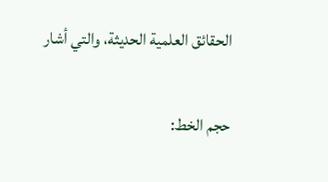الحقائق العلمية الحديثة، والتي أشار

حجم الخط: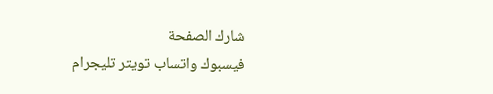شارك الصفحة
فيسبوك واتساب تويتر تليجرام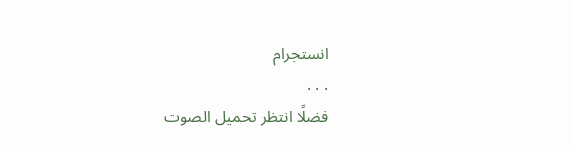انستجرام
. . .
فضلًا انتظر تحميل الصوت